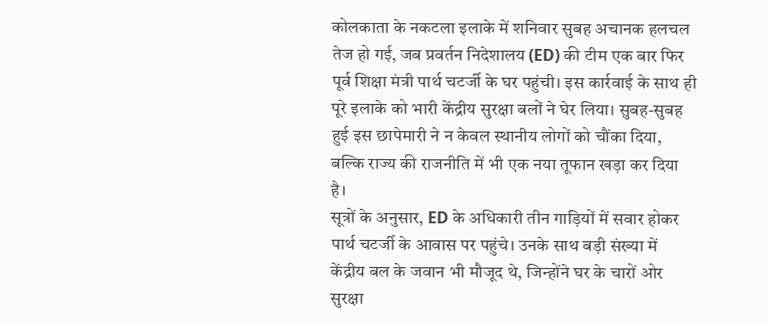कोलकाता के नकटला इलाके में शनिवार सुबह अचानक हलचल तेज हो गई, जब प्रवर्तन निदेशालय (ED) की टीम एक बार फिर पूर्व शिक्षा मंत्री पार्थ चटर्जी के घर पहुंची। इस कार्रवाई के साथ ही पूरे इलाके को भारी केंद्रीय सुरक्षा बलों ने घेर लिया। सुबह-सुबह हुई इस छापेमारी ने न केवल स्थानीय लोगों को चौंका दिया, बल्कि राज्य की राजनीति में भी एक नया तूफान खड़ा कर दिया है।
सूत्रों के अनुसार, ED के अधिकारी तीन गाड़ियों में सवार होकर पार्थ चटर्जी के आवास पर पहुंचे। उनके साथ बड़ी संख्या में केंद्रीय बल के जवान भी मौजूद थे, जिन्होंने घर के चारों ओर सुरक्षा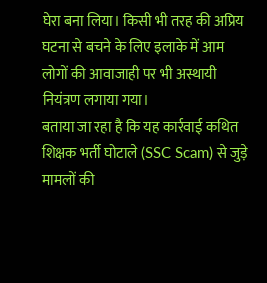घेरा बना लिया। किसी भी तरह की अप्रिय घटना से बचने के लिए इलाके में आम लोगों की आवाजाही पर भी अस्थायी नियंत्रण लगाया गया।
बताया जा रहा है कि यह कार्रवाई कथित शिक्षक भर्ती घोटाले (SSC Scam) से जुड़े मामलों की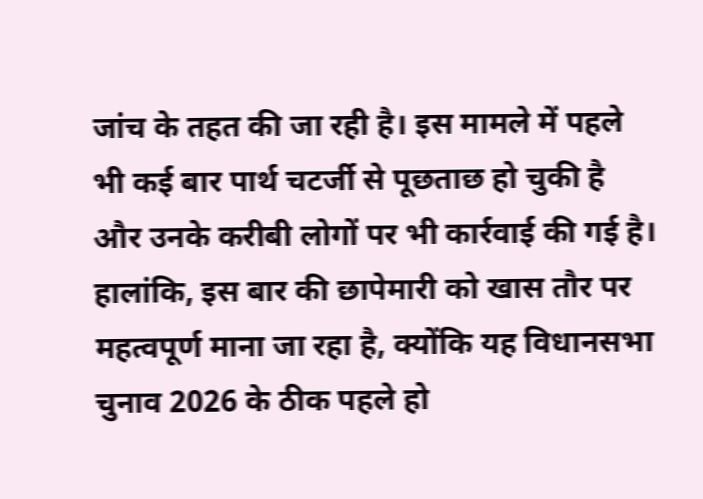जांच के तहत की जा रही है। इस मामले में पहले भी कई बार पार्थ चटर्जी से पूछताछ हो चुकी है और उनके करीबी लोगों पर भी कार्रवाई की गई है। हालांकि, इस बार की छापेमारी को खास तौर पर महत्वपूर्ण माना जा रहा है, क्योंकि यह विधानसभा चुनाव 2026 के ठीक पहले हो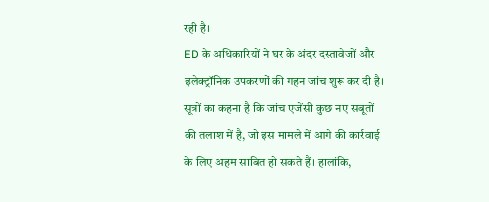रही है।
ED के अधिकारियों ने घर के अंदर दस्तावेजों और इलेक्ट्रॉनिक उपकरणों की गहन जांच शुरू कर दी है। सूत्रों का कहना है कि जांच एजेंसी कुछ नए सबूतों की तलाश में है, जो इस मामले में आगे की कार्रवाई के लिए अहम साबित हो सकते हैं। हालांकि,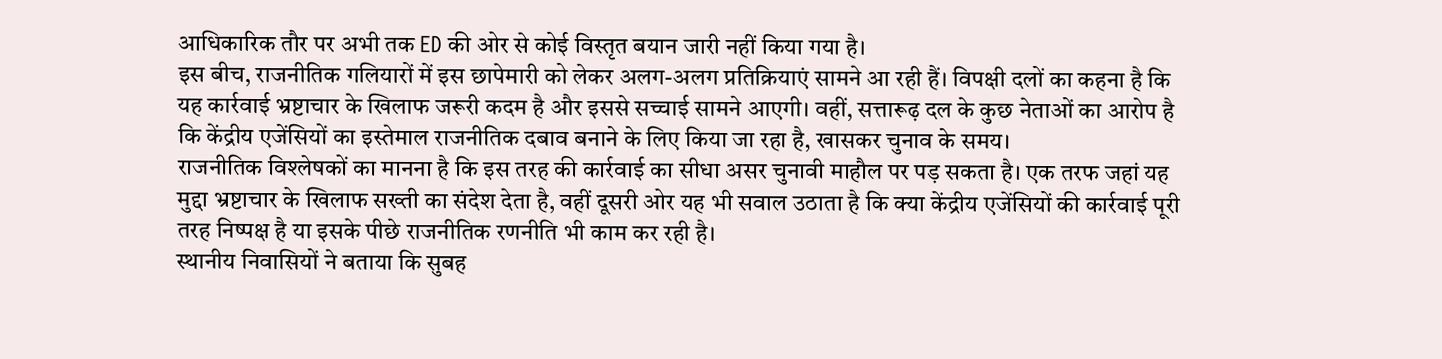आधिकारिक तौर पर अभी तक ED की ओर से कोई विस्तृत बयान जारी नहीं किया गया है।
इस बीच, राजनीतिक गलियारों में इस छापेमारी को लेकर अलग-अलग प्रतिक्रियाएं सामने आ रही हैं। विपक्षी दलों का कहना है कि यह कार्रवाई भ्रष्टाचार के खिलाफ जरूरी कदम है और इससे सच्चाई सामने आएगी। वहीं, सत्तारूढ़ दल के कुछ नेताओं का आरोप है कि केंद्रीय एजेंसियों का इस्तेमाल राजनीतिक दबाव बनाने के लिए किया जा रहा है, खासकर चुनाव के समय।
राजनीतिक विश्लेषकों का मानना है कि इस तरह की कार्रवाई का सीधा असर चुनावी माहौल पर पड़ सकता है। एक तरफ जहां यह मुद्दा भ्रष्टाचार के खिलाफ सख्ती का संदेश देता है, वहीं दूसरी ओर यह भी सवाल उठाता है कि क्या केंद्रीय एजेंसियों की कार्रवाई पूरी तरह निष्पक्ष है या इसके पीछे राजनीतिक रणनीति भी काम कर रही है।
स्थानीय निवासियों ने बताया कि सुबह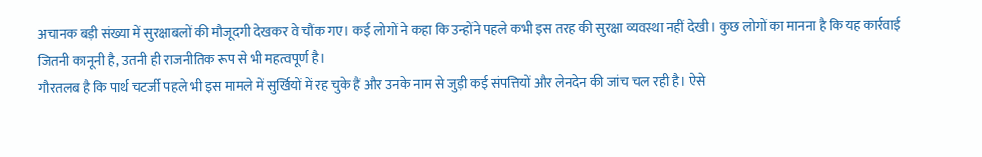अचानक बड़ी संख्या में सुरक्षाबलों की मौजूदगी देखकर वे चौंक गए। कई लोगों ने कहा कि उन्होंने पहले कभी इस तरह की सुरक्षा व्यवस्था नहीं देखी। कुछ लोगों का मानना है कि यह कार्रवाई जितनी कानूनी है, उतनी ही राजनीतिक रूप से भी महत्वपूर्ण है।
गौरतलब है कि पार्थ चटर्जी पहले भी इस मामले में सुर्खियों में रह चुके हैं और उनके नाम से जुड़ी कई संपत्तियों और लेनदेन की जांच चल रही है। ऐसे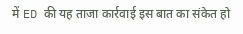में ED की यह ताजा कार्रवाई इस बात का संकेत हो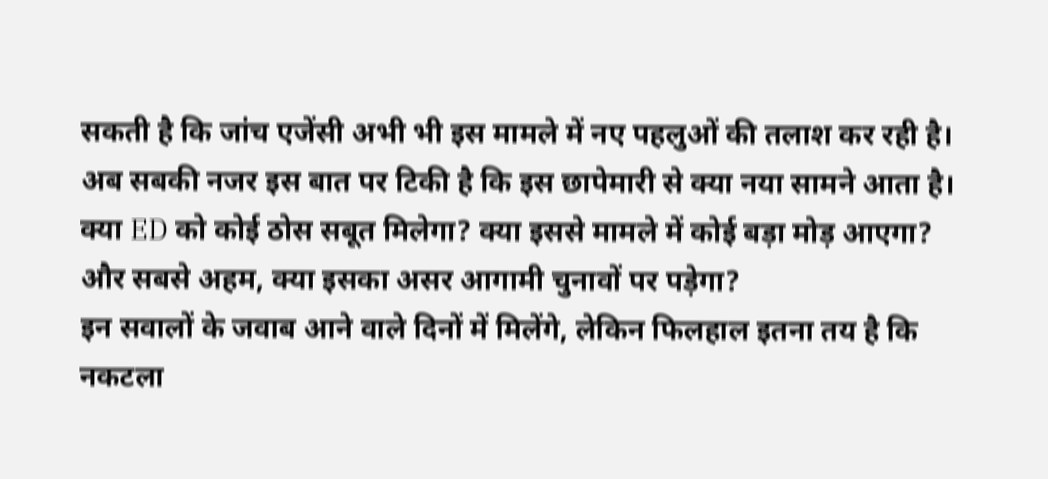सकती है कि जांच एजेंसी अभी भी इस मामले में नए पहलुओं की तलाश कर रही है।
अब सबकी नजर इस बात पर टिकी है कि इस छापेमारी से क्या नया सामने आता है। क्या ED को कोई ठोस सबूत मिलेगा? क्या इससे मामले में कोई बड़ा मोड़ आएगा? और सबसे अहम, क्या इसका असर आगामी चुनावों पर पड़ेगा?
इन सवालों के जवाब आने वाले दिनों में मिलेंगे, लेकिन फिलहाल इतना तय है कि नकटला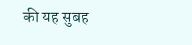की यह सुबह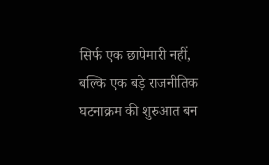सिर्फ एक छापेमारी नहीं, बल्कि एक बड़े राजनीतिक घटनाक्रम की शुरुआत बन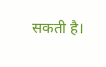सकती है।